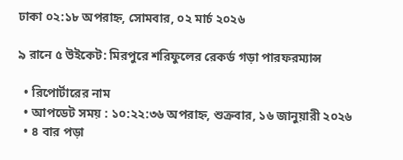ঢাকা ০২:১৮ অপরাহ্ন, সোমবার, ০২ মার্চ ২০২৬

৯ রানে ৫ উইকেট: মিরপুরে শরিফুলের রেকর্ড গড়া পারফরম্যান্স

  • রিপোর্টারের নাম
  • আপডেট সময় : ১০:২২:৩৬ অপরাহ্ন, শুক্রবার, ১৬ জানুয়ারী ২০২৬
  • ৪ বার পড়া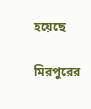হয়েছে

মিরপুরের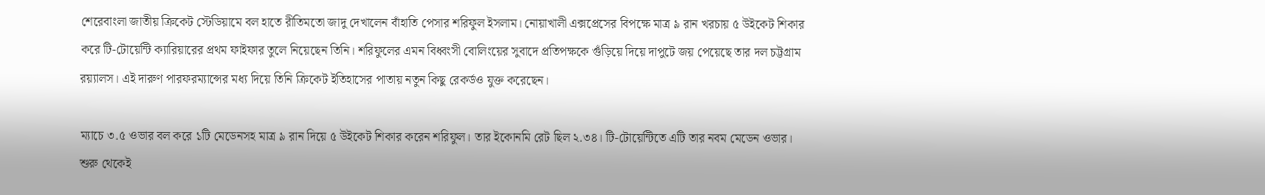শেরেবাংলা জাতীয় ক্রিকেট স্টেডিয়ামে বল হাতে রীতিমতো জাদু দেখালেন বাঁহাতি পেসার শরিফুল ইসলাম। নোয়াখালী এক্সপ্রেসের বিপক্ষে মাত্র ৯ রান খরচায় ৫ উইকেট শিকার করে টি-টোয়েন্টি ক্যারিয়ারের প্রথম ফাইফার তুলে নিয়েছেন তিনি। শরিফুলের এমন বিধ্বংসী বোলিংয়ের সুবাদে প্রতিপক্ষকে গুঁড়িয়ে দিয়ে দাপুটে জয় পেয়েছে তার দল চট্টগ্রাম রয়্যালস। এই দারুণ পারফরম্যান্সের মধ্য দিয়ে তিনি ক্রিকেট ইতিহাসের পাতায় নতুন কিছু রেকর্ডও যুক্ত করেছেন।

ম্যাচে ৩.৫ ওভার বল করে ১টি মেডেনসহ মাত্র ৯ রান দিয়ে ৫ উইকেট শিকার করেন শরিফুল। তার ইকোনমি রেট ছিল ২.৩৪। টি-টোয়েন্টিতে এটি তার নবম মেডেন ওভার। শুরু থেকেই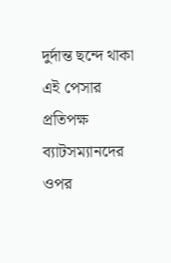দুর্দান্ত ছন্দে থাকা এই পেসার প্রতিপক্ষ ব্যাটসম্যানদের ওপর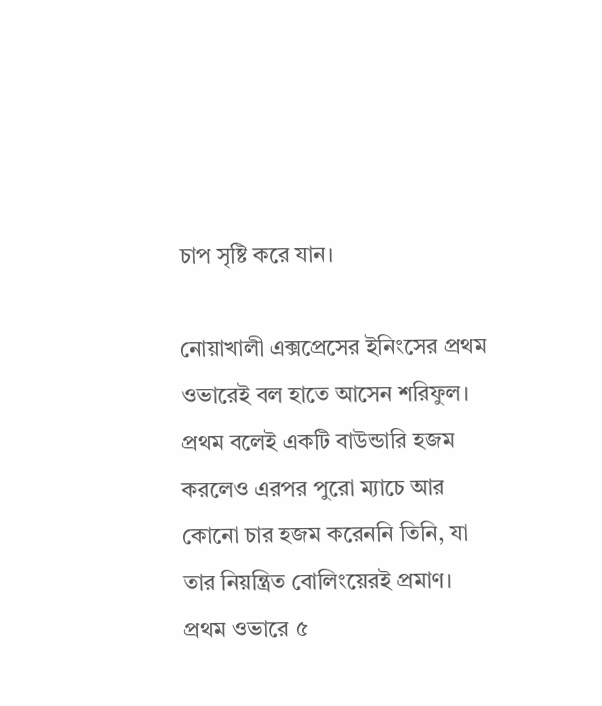চাপ সৃষ্টি করে যান।

নোয়াখালী এক্সপ্রেসের ইনিংসের প্রথম ওভারেই বল হাতে আসেন শরিফুল। প্রথম বলেই একটি বাউন্ডারি হজম করলেও এরপর পুরো ম্যাচে আর কোনো চার হজম করেননি তিনি, যা তার নিয়ন্ত্রিত বোলিংয়েরই প্রমাণ। প্রথম ওভারে ৫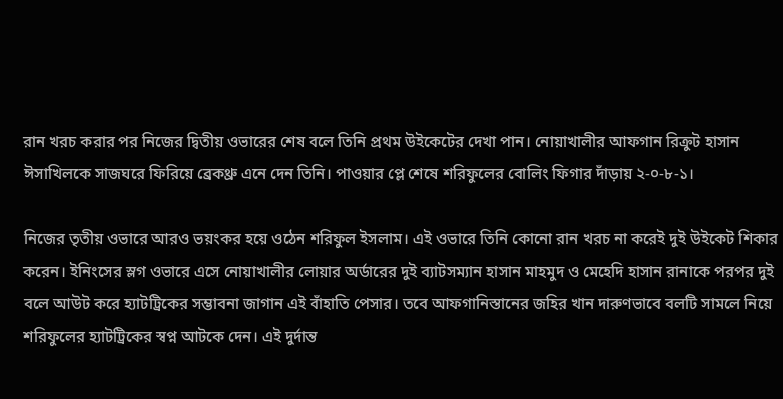রান খরচ করার পর নিজের দ্বিতীয় ওভারের শেষ বলে তিনি প্রথম উইকেটের দেখা পান। নোয়াখালীর আফগান রিক্রুট হাসান ঈসাখিলকে সাজঘরে ফিরিয়ে ব্রেকথ্রু এনে দেন তিনি। পাওয়ার প্লে শেষে শরিফুলের বোলিং ফিগার দাঁড়ায় ২-০-৮-১।

নিজের তৃতীয় ওভারে আরও ভয়ংকর হয়ে ওঠেন শরিফুল ইসলাম। এই ওভারে তিনি কোনো রান খরচ না করেই দুই উইকেট শিকার করেন। ইনিংসের স্লগ ওভারে এসে নোয়াখালীর লোয়ার অর্ডারের দুই ব্যাটসম্যান হাসান মাহমুদ ও মেহেদি হাসান রানাকে পরপর দুই বলে আউট করে হ্যাটট্রিকের সম্ভাবনা জাগান এই বাঁহাতি পেসার। তবে আফগানিস্তানের জহির খান দারুণভাবে বলটি সামলে নিয়ে শরিফুলের হ্যাটট্রিকের স্বপ্ন আটকে দেন। এই দুর্দান্ত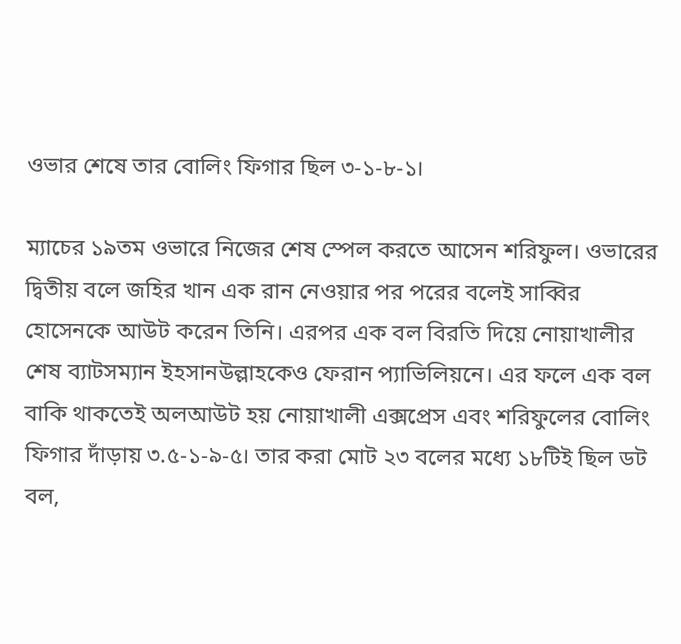ওভার শেষে তার বোলিং ফিগার ছিল ৩-১-৮-১।

ম্যাচের ১৯তম ওভারে নিজের শেষ স্পেল করতে আসেন শরিফুল। ওভারের দ্বিতীয় বলে জহির খান এক রান নেওয়ার পর পরের বলেই সাব্বির হোসেনকে আউট করেন তিনি। এরপর এক বল বিরতি দিয়ে নোয়াখালীর শেষ ব্যাটসম্যান ইহসানউল্লাহকেও ফেরান প্যাভিলিয়নে। এর ফলে এক বল বাকি থাকতেই অলআউট হয় নোয়াখালী এক্সপ্রেস এবং শরিফুলের বোলিং ফিগার দাঁড়ায় ৩.৫-১-৯-৫। তার করা মোট ২৩ বলের মধ্যে ১৮টিই ছিল ডট বল,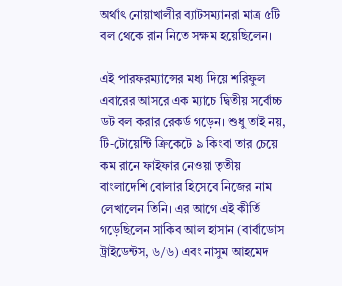অর্থাৎ নোয়াখালীর ব্যাটসম্যানরা মাত্র ৫টি বল থেকে রান নিতে সক্ষম হয়েছিলেন।

এই পারফরম্যান্সের মধ্য দিয়ে শরিফুল এবারের আসরে এক ম্যাচে দ্বিতীয় সর্বোচ্চ ডট বল করার রেকর্ড গড়েন। শুধু তাই নয়, টি-টোয়েন্টি ক্রিকেটে ৯ কিংবা তার চেয়ে কম রানে ফাইফার নেওয়া তৃতীয় বাংলাদেশি বোলার হিসেবে নিজের নাম লেখালেন তিনি। এর আগে এই কীর্তি গড়েছিলেন সাকিব আল হাসান (বার্বাডোস ট্রাইডেন্টস, ৬/৬) এবং নাসুম আহমেদ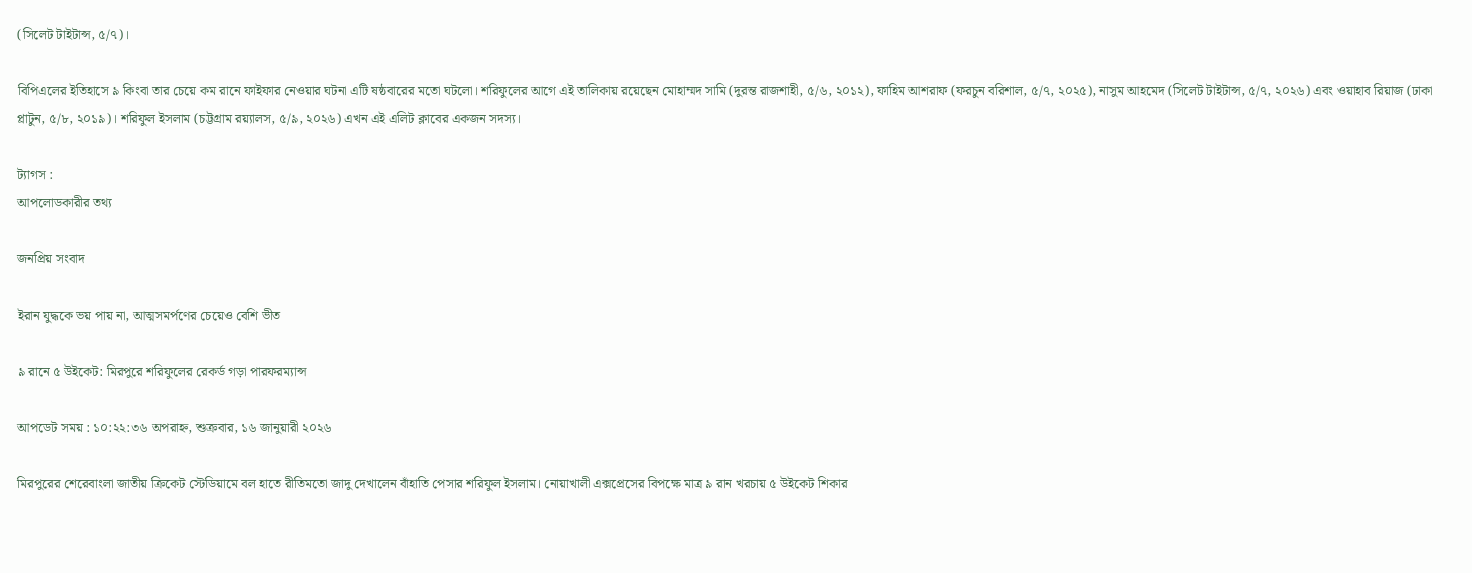(সিলেট টাইটান্স, ৫/৭)।

বিপিএলের ইতিহাসে ৯ কিংবা তার চেয়ে কম রানে ফাইফার নেওয়ার ঘটনা এটি ষষ্ঠবারের মতো ঘটলো। শরিফুলের আগে এই তালিকায় রয়েছেন মোহাম্মদ সামি (দুরন্ত রাজশাহী, ৫/৬, ২০১২), ফাহিম আশরাফ (ফরচুন বরিশাল, ৫/৭, ২০২৫), নাসুম আহমেদ (সিলেট টাইটান্স, ৫/৭, ২০২৬) এবং ওয়াহাব রিয়াজ (ঢাকা প্লাটুন, ৫/৮, ২০১৯)। শরিফুল ইসলাম (চট্টগ্রাম রয়্যালস, ৫/৯, ২০২৬) এখন এই এলিট ক্লাবের একজন সদস্য।

ট্যাগস :
আপলোডকারীর তথ্য

জনপ্রিয় সংবাদ

ইরান যুদ্ধকে ভয় পায় না, আত্মসমর্পণের চেয়েও বেশি ভীত

৯ রানে ৫ উইকেট: মিরপুরে শরিফুলের রেকর্ড গড়া পারফরম্যান্স

আপডেট সময় : ১০:২২:৩৬ অপরাহ্ন, শুক্রবার, ১৬ জানুয়ারী ২০২৬

মিরপুরের শেরেবাংলা জাতীয় ক্রিকেট স্টেডিয়ামে বল হাতে রীতিমতো জাদু দেখালেন বাঁহাতি পেসার শরিফুল ইসলাম। নোয়াখালী এক্সপ্রেসের বিপক্ষে মাত্র ৯ রান খরচায় ৫ উইকেট শিকার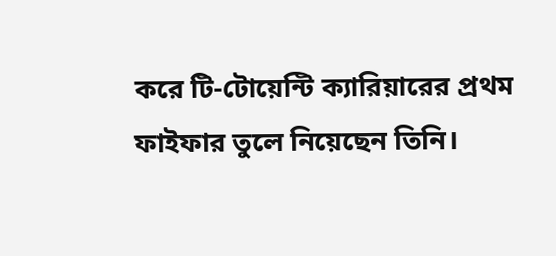করে টি-টোয়েন্টি ক্যারিয়ারের প্রথম ফাইফার তুলে নিয়েছেন তিনি।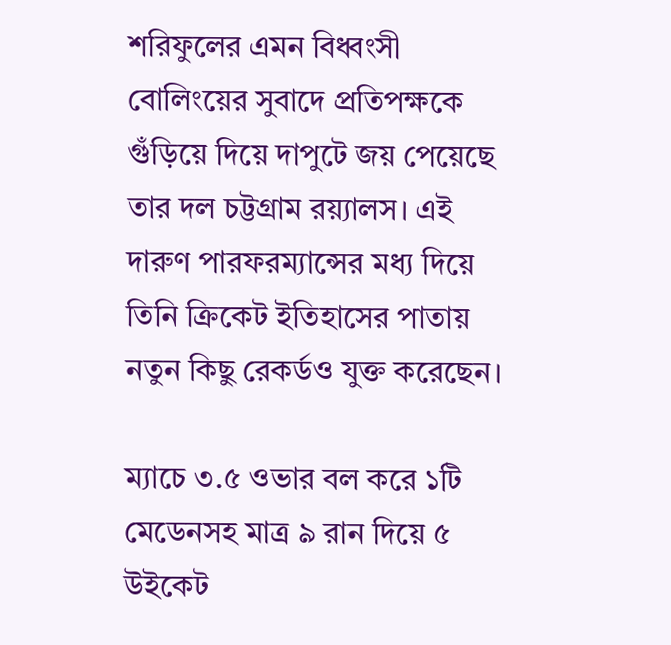শরিফুলের এমন বিধ্বংসী বোলিংয়ের সুবাদে প্রতিপক্ষকে গুঁড়িয়ে দিয়ে দাপুটে জয় পেয়েছে তার দল চট্টগ্রাম রয়্যালস। এই দারুণ পারফরম্যান্সের মধ্য দিয়ে তিনি ক্রিকেট ইতিহাসের পাতায় নতুন কিছু রেকর্ডও যুক্ত করেছেন।

ম্যাচে ৩.৫ ওভার বল করে ১টি মেডেনসহ মাত্র ৯ রান দিয়ে ৫ উইকেট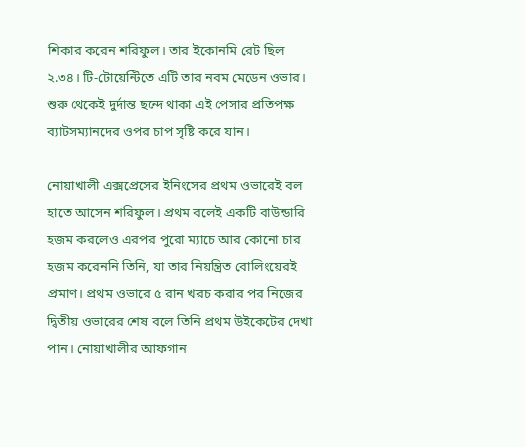শিকার করেন শরিফুল। তার ইকোনমি রেট ছিল ২.৩৪। টি-টোয়েন্টিতে এটি তার নবম মেডেন ওভার। শুরু থেকেই দুর্দান্ত ছন্দে থাকা এই পেসার প্রতিপক্ষ ব্যাটসম্যানদের ওপর চাপ সৃষ্টি করে যান।

নোয়াখালী এক্সপ্রেসের ইনিংসের প্রথম ওভারেই বল হাতে আসেন শরিফুল। প্রথম বলেই একটি বাউন্ডারি হজম করলেও এরপর পুরো ম্যাচে আর কোনো চার হজম করেননি তিনি, যা তার নিয়ন্ত্রিত বোলিংয়েরই প্রমাণ। প্রথম ওভারে ৫ রান খরচ করার পর নিজের দ্বিতীয় ওভারের শেষ বলে তিনি প্রথম উইকেটের দেখা পান। নোয়াখালীর আফগান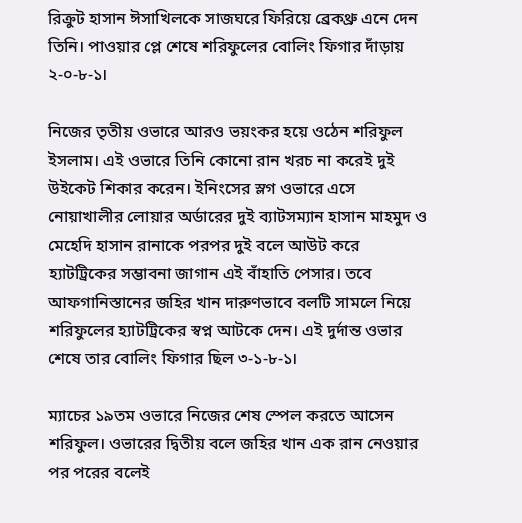রিক্রুট হাসান ঈসাখিলকে সাজঘরে ফিরিয়ে ব্রেকথ্রু এনে দেন তিনি। পাওয়ার প্লে শেষে শরিফুলের বোলিং ফিগার দাঁড়ায় ২-০-৮-১।

নিজের তৃতীয় ওভারে আরও ভয়ংকর হয়ে ওঠেন শরিফুল ইসলাম। এই ওভারে তিনি কোনো রান খরচ না করেই দুই উইকেট শিকার করেন। ইনিংসের স্লগ ওভারে এসে নোয়াখালীর লোয়ার অর্ডারের দুই ব্যাটসম্যান হাসান মাহমুদ ও মেহেদি হাসান রানাকে পরপর দুই বলে আউট করে হ্যাটট্রিকের সম্ভাবনা জাগান এই বাঁহাতি পেসার। তবে আফগানিস্তানের জহির খান দারুণভাবে বলটি সামলে নিয়ে শরিফুলের হ্যাটট্রিকের স্বপ্ন আটকে দেন। এই দুর্দান্ত ওভার শেষে তার বোলিং ফিগার ছিল ৩-১-৮-১।

ম্যাচের ১৯তম ওভারে নিজের শেষ স্পেল করতে আসেন শরিফুল। ওভারের দ্বিতীয় বলে জহির খান এক রান নেওয়ার পর পরের বলেই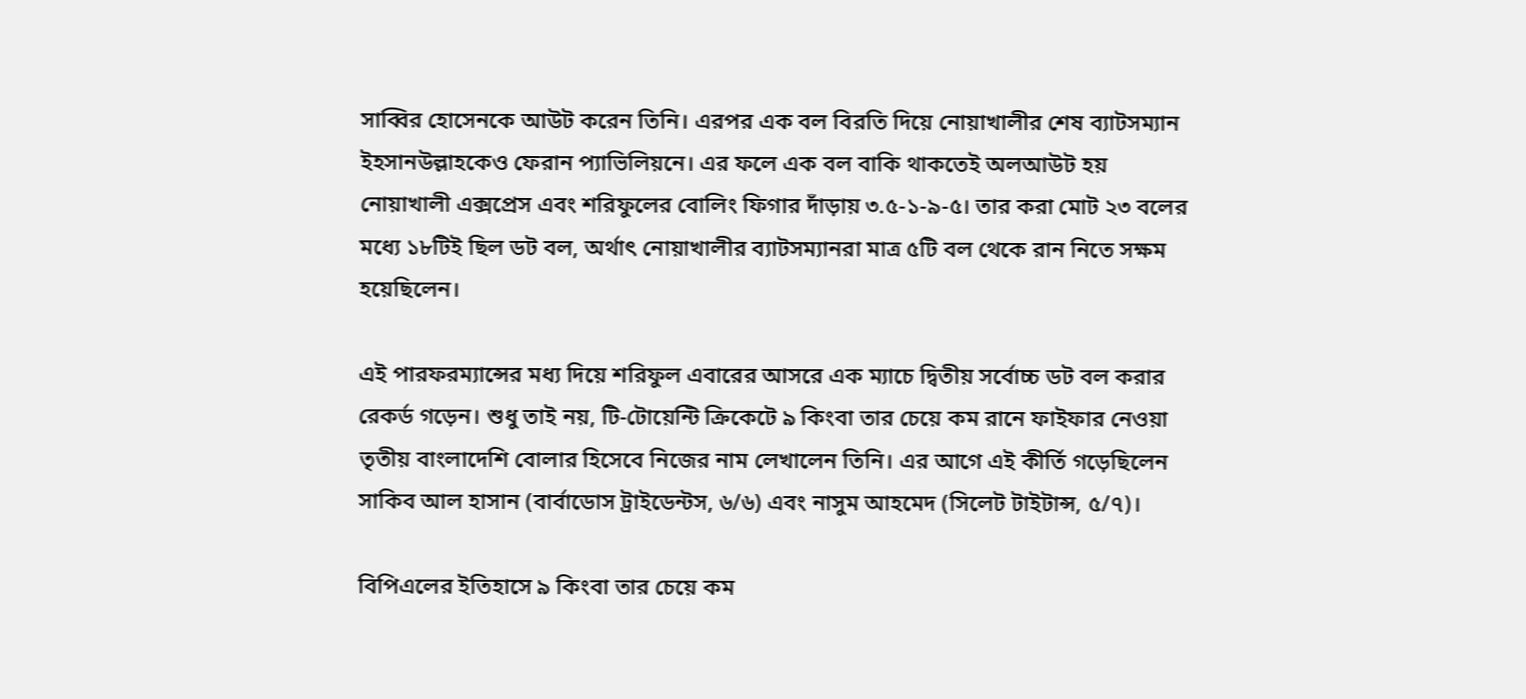সাব্বির হোসেনকে আউট করেন তিনি। এরপর এক বল বিরতি দিয়ে নোয়াখালীর শেষ ব্যাটসম্যান ইহসানউল্লাহকেও ফেরান প্যাভিলিয়নে। এর ফলে এক বল বাকি থাকতেই অলআউট হয় নোয়াখালী এক্সপ্রেস এবং শরিফুলের বোলিং ফিগার দাঁড়ায় ৩.৫-১-৯-৫। তার করা মোট ২৩ বলের মধ্যে ১৮টিই ছিল ডট বল, অর্থাৎ নোয়াখালীর ব্যাটসম্যানরা মাত্র ৫টি বল থেকে রান নিতে সক্ষম হয়েছিলেন।

এই পারফরম্যান্সের মধ্য দিয়ে শরিফুল এবারের আসরে এক ম্যাচে দ্বিতীয় সর্বোচ্চ ডট বল করার রেকর্ড গড়েন। শুধু তাই নয়, টি-টোয়েন্টি ক্রিকেটে ৯ কিংবা তার চেয়ে কম রানে ফাইফার নেওয়া তৃতীয় বাংলাদেশি বোলার হিসেবে নিজের নাম লেখালেন তিনি। এর আগে এই কীর্তি গড়েছিলেন সাকিব আল হাসান (বার্বাডোস ট্রাইডেন্টস, ৬/৬) এবং নাসুম আহমেদ (সিলেট টাইটান্স, ৫/৭)।

বিপিএলের ইতিহাসে ৯ কিংবা তার চেয়ে কম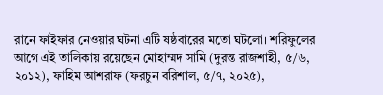রানে ফাইফার নেওয়ার ঘটনা এটি ষষ্ঠবারের মতো ঘটলো। শরিফুলের আগে এই তালিকায় রয়েছেন মোহাম্মদ সামি (দুরন্ত রাজশাহী, ৫/৬, ২০১২), ফাহিম আশরাফ (ফরচুন বরিশাল, ৫/৭, ২০২৫),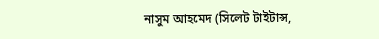নাসুম আহমেদ (সিলেট টাইটান্স,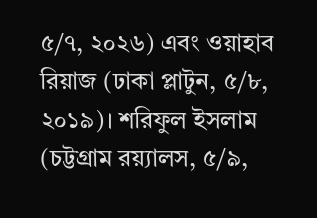৫/৭, ২০২৬) এবং ওয়াহাব রিয়াজ (ঢাকা প্লাটুন, ৫/৮, ২০১৯)। শরিফুল ইসলাম (চট্টগ্রাম রয়্যালস, ৫/৯,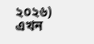২০২৬) এখন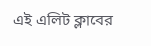এই এলিট ক্লাবের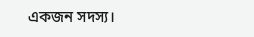একজন সদস্য।